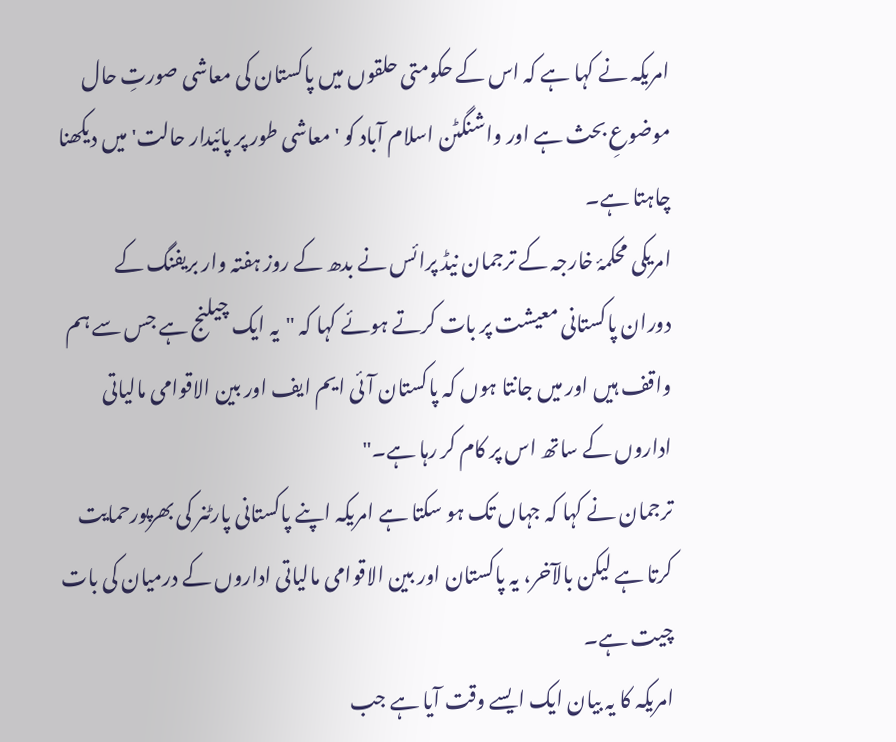امریکہ نے کہا ہے کہ اس کے حکومتی حلقوں میں پاکستان کی معاشی صورتِ حال موضوعِ بحث ہے اور واشنگٹن اسلام آباد کو 'معاشی طور پر پائیدار حالت' میں دیکھنا چاہتا ہے۔
امریکی محکمۂ خارجہ کے ترجمان نیڈ پرائس نے بدھ کے روز ہفتہ وار بریفنگ کے دوران پاکستانی معیشت پر بات کرتے ہوئے کہا کہ "یہ ایک چیلنج ہے جس سے ہم واقف ہیں اور میں جانتا ہوں کہ پاکستان آئی ایم ایف اور بین الاقوامی مالیاتی اداروں کے ساتھ اس پر کام کر رہا ہے۔"
ترجمان نے کہا کہ جہاں تک ہو سکتا ہے امریکہ اپنے پاکستانی پارٹنر کی بھرپورحمایت کرتا ہے لیکن بالآخر، یہ پاکستان اور بین الاقوامی مالیاتی اداروں کے درمیان کی بات چیت ہے۔
امریکہ کا یہ بیان ایک ایسے وقت آیا ہے جب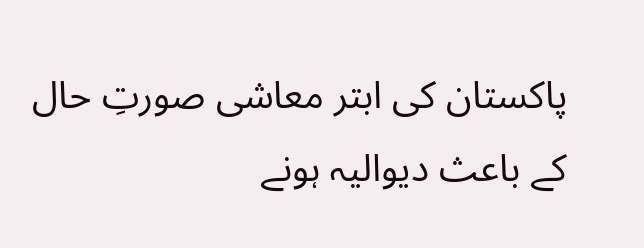پاکستان کی ابتر معاشی صورتِ حال کے باعث دیوالیہ ہونے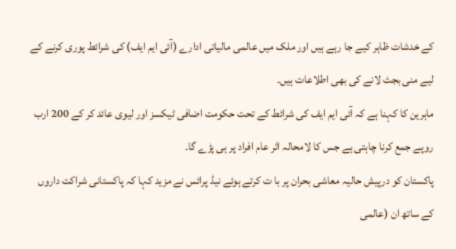کے خدشات ظاہر کیے جا رہے ہیں اور ملک میں عالمی مالیاتی ادارے (آئی ایم ایف) کی شرائط پوری کرنے کے لیے منی بجٹ لانے کی بھی اطلاعات ہیں۔
ماہرین کا کہنا ہے کہ آئی ایم ایف کی شرائط کے تحت حکومت اضافی ٹیکسز اور لیوی عائد کر کے 200 ارب روپے جمع کرنا چاہتی ہے جس کا لامحالہ اثر عام افراد پر ہی پڑے گا۔
پاکستان کو درپیش حالیہ معاشی بحران پر با ت کرتے ہوئے نیڈ پرائس نے مزید کہا کہ پاکستانی شراکت داروں کے ساتھ ان (عالمی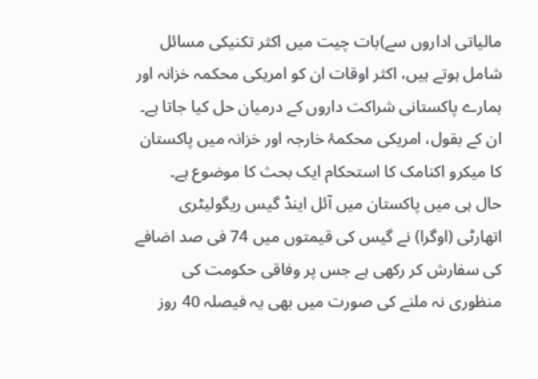مالیاتی اداروں سے)بات چیت میں اکثر تکنیکی مسائل شامل ہوتے ہیں، اکثر اوقات ان کو امریکی محکمہ خزانہ اور ہمارے پاکستانی شراکت داروں کے درمیان حل کیا جاتا ہے۔
ان کے بقول، امریکی محکمۂ خارجہ اور خزانہ میں پاکستان کا میکرو اکنامک کا استحکام ایک بحث کا موضوع ہے۔
حال ہی میں پاکستان میں آئل اینڈ گیس ریگولیٹری اتھارٹی (اوگرا) نے گیس کی قیمتوں میں 74 فی صد اضافے کی سفارش کر رکھی ہے جس پر وفاقی حکومت کی منظوری نہ ملنے کی صورت میں بھی یہ فیصلہ 40 روز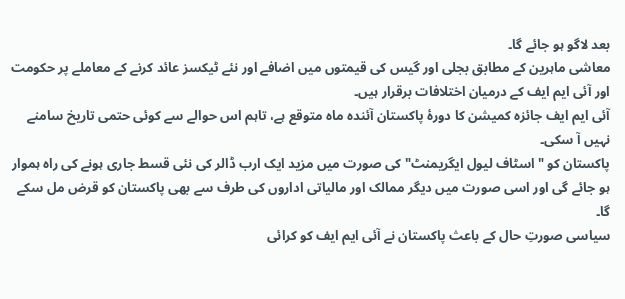بعد لاگو ہو جائے گا۔
معاشی ماہرین کے مطابق بجلی اور گیس کی قیمتوں میں اضافے اور نئے ٹیکسز عائد کرنے کے معاملے پر حکومت اور آئی ایم ایف کے درمیان اختلافات برقرار ہیں۔
آئی ایم ایف جائزہ کمیشن کا دورۂ پاکستان آئندہ ماہ متوقع ہے، تاہم اس حوالے سے کوئی حتمی تاریخ سامنے نہیں آ سکی۔
پاکستان کو "اسٹاف لیول ایگریمنٹ" کی صورت میں مزید ایک ارب ڈالر کی نئی قسط جاری ہونے کی راہ ہموار ہو جائے گی اور اسی صورت میں دیگر ممالک اور مالیاتی اداروں کی طرف سے بھی پاکستان کو قرض مل سکے گا۔
سیاسی صورتِ حال کے باعث پاکستان نے آئی ایم ایف کو کرائی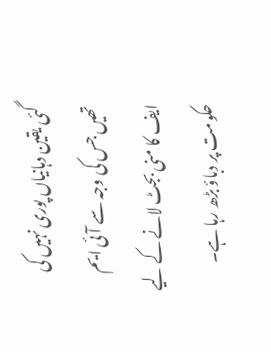گئی یقین دہانیاں پوری نہیں کی تھیں جس کی وجہ سے آئی ایم ایف کا منی بجٹ لانے کے لیے حکومت پر دباؤ بڑھ رہا ہے۔